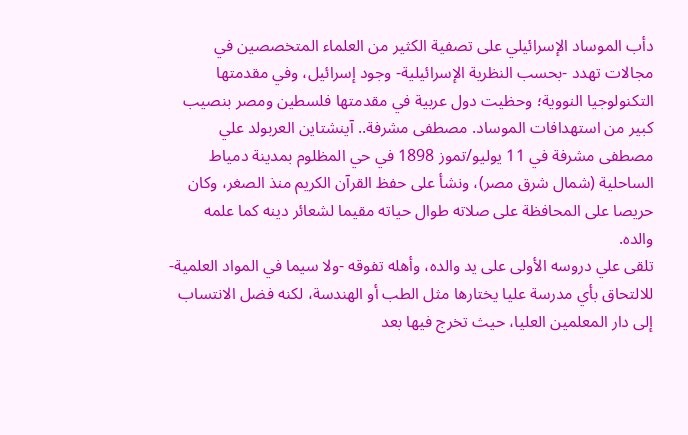دأب الموساد الإسرائيلي على تصفية الكثير من العلماء المتخصصين في مجالات تهدد -بحسب النظرية الإسرائيلية- وجود إسرائيل، وفي مقدمتها التكنولوجيا النووية؛ وحظيت دول عربية في مقدمتها فلسطين ومصر بنصيب كبير من استهدافات الموساد. مصطفى مشرفة.. آينشتاين العربولد علي مصطفى مشرفة في 11 يوليو/تموز 1898 في حي المظلوم بمدينة دمياط الساحلية (شمال شرق مصر)، ونشأ على حفظ القرآن الكريم منذ الصغر، وكان حريصا على المحافظة على صلاته طوال حياته مقيما لشعائر دينه كما علمه والده.
تلقى علي دروسه الأولى على يد والده، وأهله تفوقه -ولا سيما في المواد العلمية- للالتحاق بأي مدرسة عليا يختارها مثل الطب أو الهندسة، لكنه فضل الانتساب إلى دار المعلمين العليا، حيث تخرج فيها بعد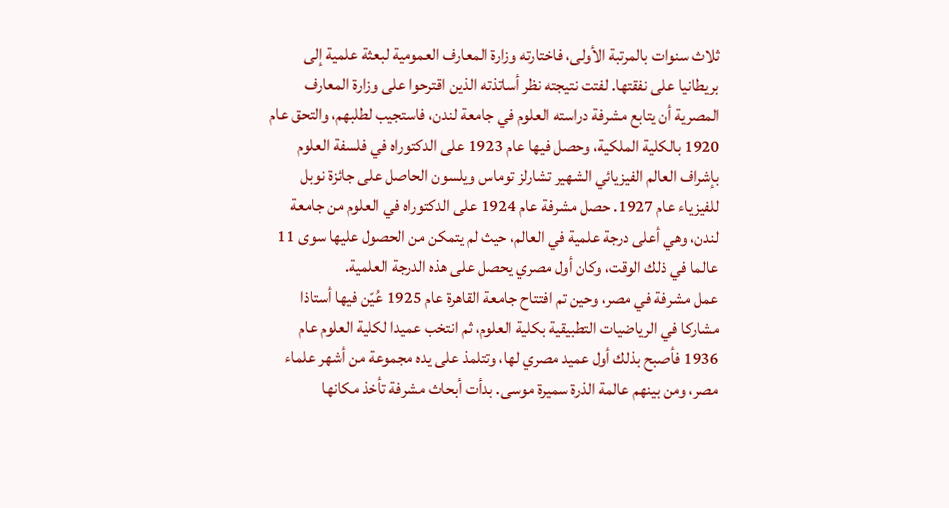ثلاث سنوات بالمرتبة الأولى، فاختارته وزارة المعارف العمومية لبعثة علمية إلى بريطانيا على نفقتها. لفتت نتيجته نظر أساتذته الذين اقترحوا على وزارة المعارف المصرية أن يتابع مشرفة دراسته العلوم في جامعة لندن، فاستجيب لطلبهم، والتحق عام 1920 بالكلية الملكية، وحصل فيها عام 1923 على الدكتوراه في فلسفة العلوم بإشراف العالم الفيزيائي الشهير تشارلز توماس ويلسون الحاصل على جائزة نوبل للفيزياء عام 1927. حصل مشرفة عام 1924 على الدكتوراه في العلوم من جامعة لندن، وهي أعلى درجة علمية في العالم، حيث لم يتمكن من الحصول عليها سوى 11 عالما في ذلك الوقت، وكان أول مصري يحصل على هذه الدرجة العلمية.
عمل مشرفة في مصر، وحين تم افتتاح جامعة القاهرة عام 1925 عُيّن فيها أستاذا مشاركا في الرياضيات التطبيقية بكلية العلوم، ثم انتخب عميدا لكلية العلوم عام 1936 فأصبح بذلك أول عميد مصري لها، وتتلمذ على يده مجموعة من أشهر علماء مصر، ومن بينهم عالمة الذرة سميرة موسى. بدأت أبحاث مشرفة تأخذ مكانها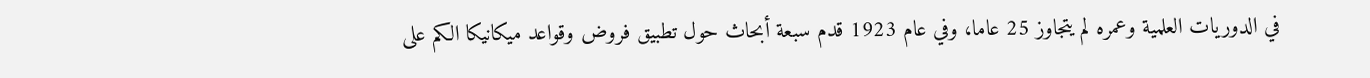في الدوريات العلمية وعمره لم يتجاوز 25 عاما، وفي عام 1923 قدم سبعة أبحاث حول تطبيق فروض وقواعد ميكانيكا الكم على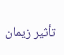تأثير زيمان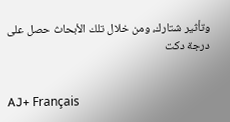وتأثير شتارك، ومن خلال تلك الأبحاث حصل على درجة دكت


AJ+ Français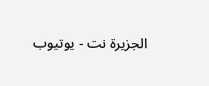الجزيرة نت - يوتيوب